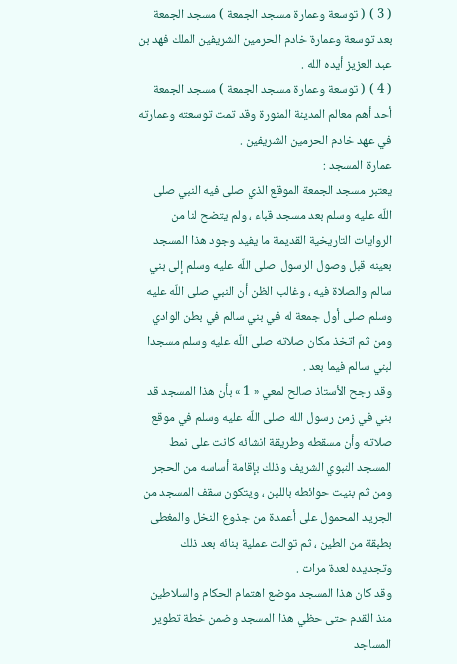( 3 ) ( توسعة وعمارة مسجد الجمعة ) مسجد الجمعة بعد توسعة وعمارة خادم الحرمين الشريفين الملك فهد بن عبد العزيز أيده الله .
( 4 ) ( توسعة وعمارة مسجد الجمعة ) مسجد الجمعة أحد أهم معالم المدينة المنورة وقد تمت توسعته وعمارته في عهد خادم الحرمين الشريفين .
عمارة المسجد :
يعتبر مسجد الجمعة الموقع الذي صلى فيه النبي صلى اللّه عليه وسلم بعد مسجد قباء ، ولم يتضح لنا من الروايات التاريخية القديمة ما يفيد وجود هذا المسجد بعينه قبل وصول الرسول صلى اللّه عليه وسلم إلى بني سالم والصلاة فيه ، وغالب الظن أن النبي صلى اللّه عليه وسلم صلى أول جمعة له في بني سالم في بطن الوادي ومن ثم اتخذ مكان صلاته صلى اللّه عليه وسلم مسجدا لبني سالم فيما بعد .
وقد رجح الأستاذ صالح لمعي « 1 » بأن هذا المسجد قد بني في زمن رسول الله صلى اللّه عليه وسلم في موقع صلاته وأن مسقطه وطريقة انشائه كانت على نمط المسجد النبوي الشريف وذلك بإقامة أساسه من الحجر ومن ثم بنيت حوائطه باللبن ، ويتكون سقف المسجد من الجريد المحمول على أعمدة من جذوع النخل والمغطى بطبقة من الطين ، ثم توالت عملية بنائه بعد ذلك وتجديده لعدة مرات .
وقد كان هذا المسجد موضع اهتمام الحكام والسلاطين منذ القدم حتى حظي هذا المسجد وضمن خطة تطوير المساجد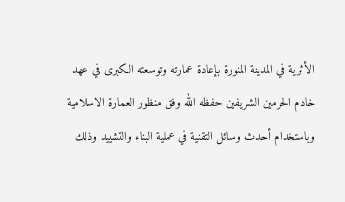الأثرية في المدينة المنورة بإعادة عمارته وتوسعته الكبرى في عهد خادم الحرمين الشريفين حفظه الله وفق منظور العمارة الاسلامية وباستخدام أحدث وسائل التقنية في عملية البناء والتشييد وذلك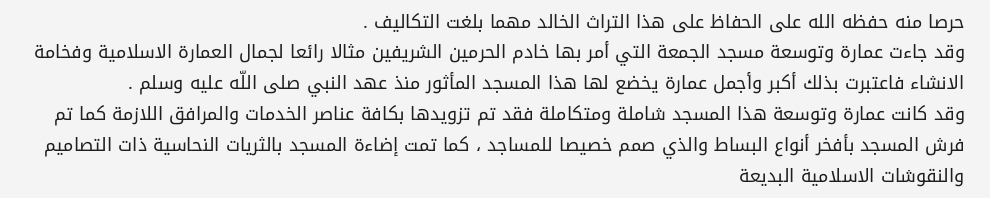حرصا منه حفظه الله على الحفاظ على هذا التراث الخالد مهما بلغت التكاليف .
وقد جاءت عمارة وتوسعة مسجد الجمعة التي أمر بها خادم الحرمين الشريفين مثالا رائعا لجمال العمارة الاسلامية وفخامة الانشاء فاعتبرت بذلك أكبر وأجمل عمارة يخضع لها هذا المسجد المأثور منذ عهد النبي صلى اللّه عليه وسلم .
وقد كانت عمارة وتوسعة هذا المسجد شاملة ومتكاملة فقد تم تزويدها بكافة عناصر الخدمات والمرافق اللازمة كما تم فرش المسجد بأفخر أنواع البساط والذي صمم خصيصا للمساجد ، كما تمت إضاءة المسجد بالثريات النحاسية ذات التصاميم والنقوشات الاسلامية البديعة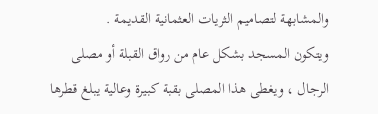والمشابهة لتصاميم الثريات العثمانية القديمة .
ويتكون المسجد بشكل عام من رواق القبلة أو مصلى الرجال ، ويغطى هذا المصلى بقبة كبيرة وعالية يبلغ قطرها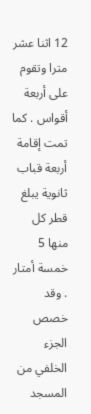12 اثنا عشر مترا وتقوم على أربعة أقواس . كما تمت إقامة أربعة قباب ثانوية يبلغ قطر كل منها 5 خمسة أمتار . وقد خصص الجزء الخلفي من المسجد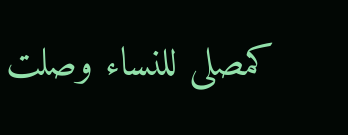كمصلى للنساء وصلت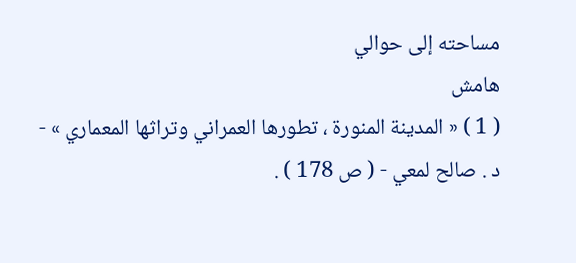مساحته إلى حوالي
هامش
( 1 ) « المدينة المنورة ، تطورها العمراني وتراثها المعماري » - د . صالح لمعي - ( ص 178 ) .